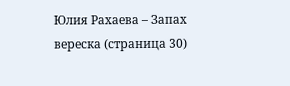Юлия Рахаева – Запах вереска (страница 30)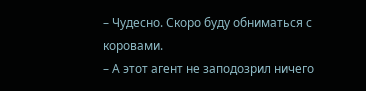– Чудесно. Скоро буду обниматься с коровами.
– А этот агент не заподозрил ничего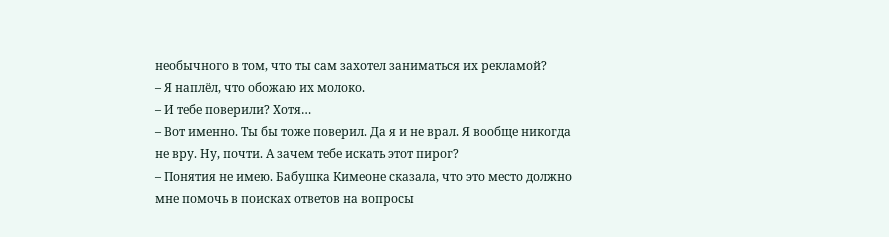необычного в том, что ты сам захотел заниматься их рекламой?
– Я наплёл, что обожаю их молоко.
– И тебе поверили? Хотя…
– Вот именно. Ты бы тоже поверил. Да я и не врал. Я вообще никогда не вру. Ну, почти. А зачем тебе искать этот пирог?
– Понятия не имею. Бабушка Кимеоне сказала, что это место должно мне помочь в поисках ответов на вопросы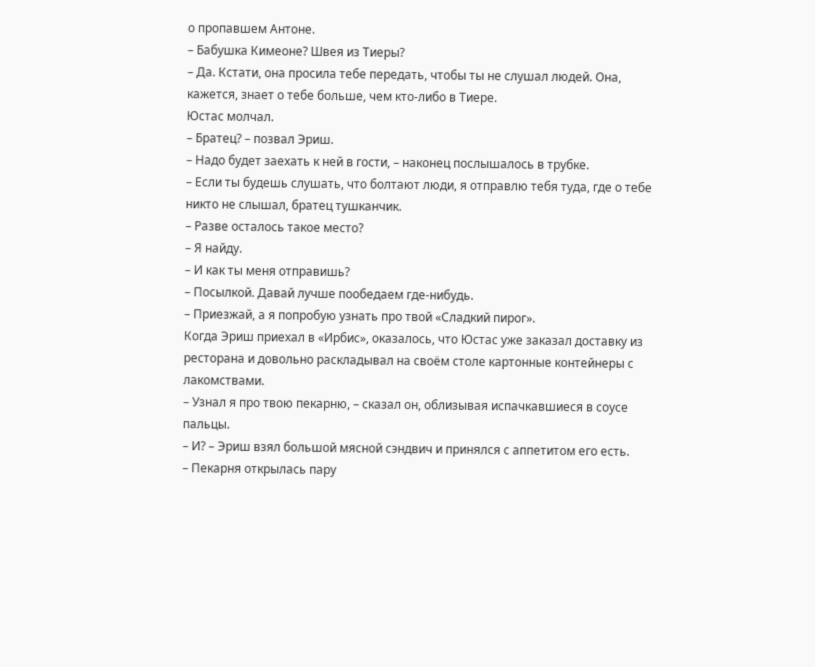о пропавшем Антоне.
– Бабушка Кимеоне? Швея из Тиеры?
– Да. Кстати, она просила тебе передать, чтобы ты не слушал людей. Она, кажется, знает о тебе больше, чем кто-либо в Тиере.
Юстас молчал.
– Братец? – позвал Эриш.
– Надо будет заехать к ней в гости, – наконец послышалось в трубке.
– Если ты будешь слушать, что болтают люди, я отправлю тебя туда, где о тебе никто не слышал, братец тушканчик.
– Разве осталось такое место?
– Я найду.
– И как ты меня отправишь?
– Посылкой. Давай лучше пообедаем где-нибудь.
– Приезжай, а я попробую узнать про твой «Сладкий пирог».
Когда Эриш приехал в «Ирбис», оказалось, что Юстас уже заказал доставку из ресторана и довольно раскладывал на своём столе картонные контейнеры с лакомствами.
– Узнал я про твою пекарню, – сказал он, облизывая испачкавшиеся в соусе пальцы.
– И? – Эриш взял большой мясной сэндвич и принялся с аппетитом его есть.
– Пекарня открылась пару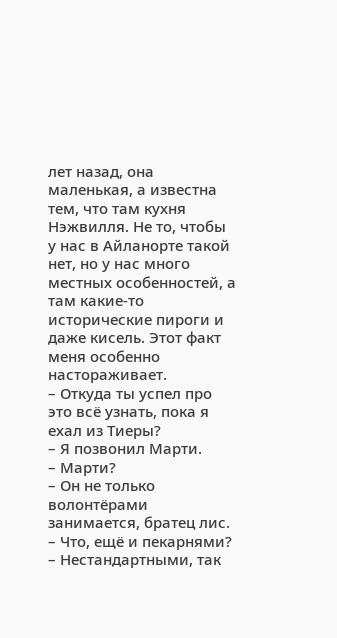лет назад, она маленькая, а известна тем, что там кухня Нэжвилля. Не то, чтобы у нас в Айланорте такой нет, но у нас много местных особенностей, а там какие-то исторические пироги и даже кисель. Этот факт меня особенно настораживает.
– Откуда ты успел про это всё узнать, пока я ехал из Тиеры?
– Я позвонил Марти.
– Марти?
– Он не только волонтёрами занимается, братец лис.
– Что, ещё и пекарнями?
– Нестандартными, так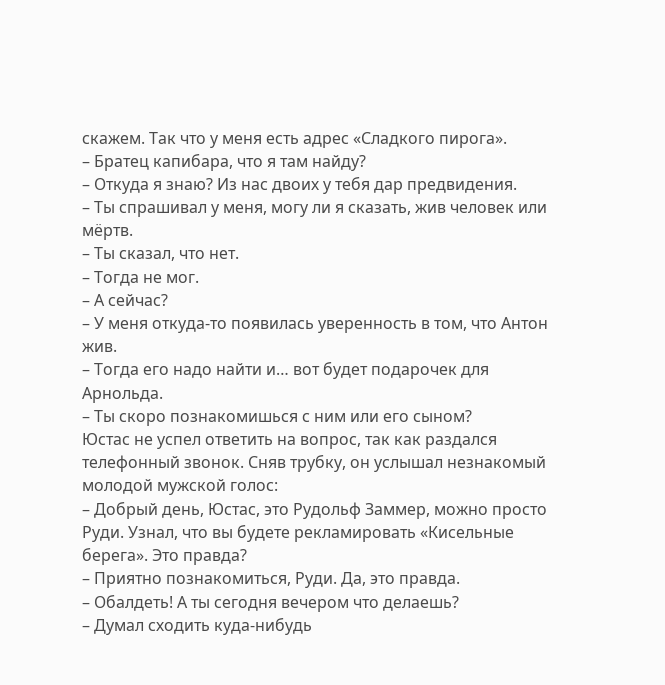скажем. Так что у меня есть адрес «Сладкого пирога».
– Братец капибара, что я там найду?
– Откуда я знаю? Из нас двоих у тебя дар предвидения.
– Ты спрашивал у меня, могу ли я сказать, жив человек или мёртв.
– Ты сказал, что нет.
– Тогда не мог.
– А сейчас?
– У меня откуда-то появилась уверенность в том, что Антон жив.
– Тогда его надо найти и… вот будет подарочек для Арнольда.
– Ты скоро познакомишься с ним или его сыном?
Юстас не успел ответить на вопрос, так как раздался телефонный звонок. Сняв трубку, он услышал незнакомый молодой мужской голос:
– Добрый день, Юстас, это Рудольф Заммер, можно просто Руди. Узнал, что вы будете рекламировать «Кисельные берега». Это правда?
– Приятно познакомиться, Руди. Да, это правда.
– Обалдеть! А ты сегодня вечером что делаешь?
– Думал сходить куда-нибудь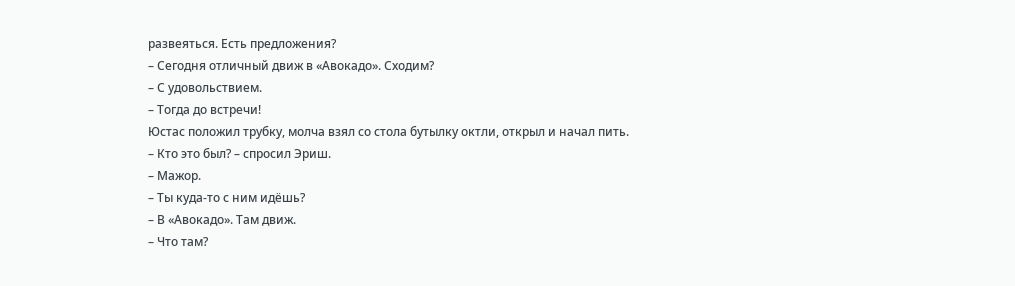развеяться. Есть предложения?
– Сегодня отличный движ в «Авокадо». Сходим?
– С удовольствием.
– Тогда до встречи!
Юстас положил трубку, молча взял со стола бутылку октли, открыл и начал пить.
– Кто это был? – спросил Эриш.
– Мажор.
– Ты куда-то с ним идёшь?
– В «Авокадо». Там движ.
– Что там?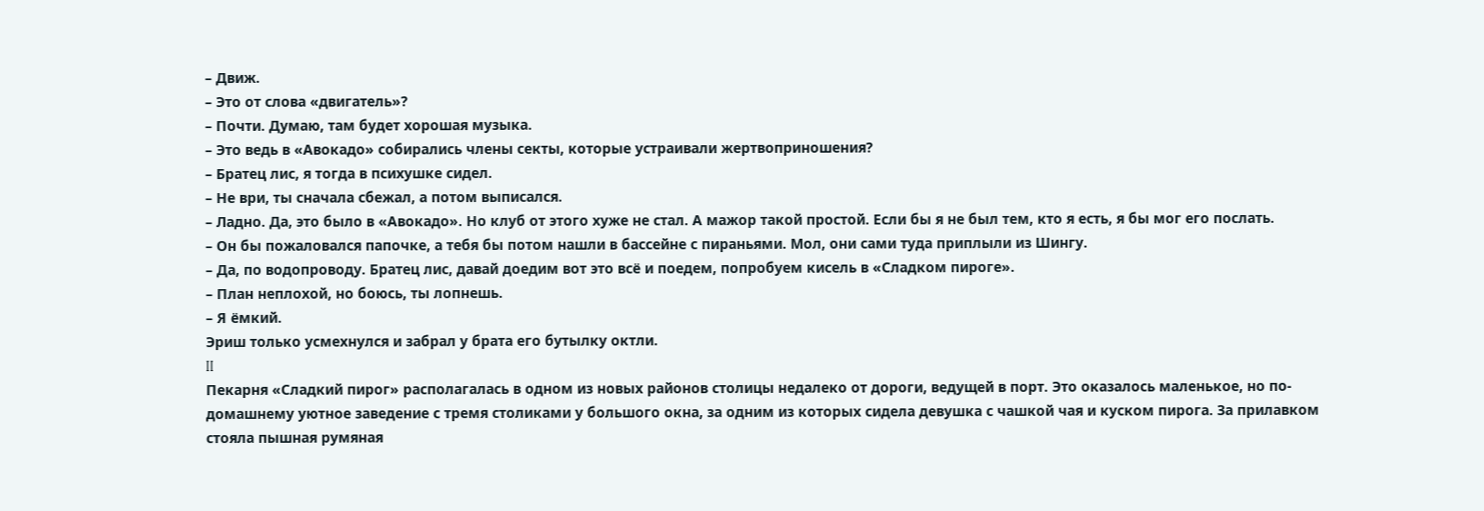– Движ.
– Это от слова «двигатель»?
– Почти. Думаю, там будет хорошая музыка.
– Это ведь в «Авокадо» собирались члены секты, которые устраивали жертвоприношения?
– Братец лис, я тогда в психушке сидел.
– Не ври, ты сначала сбежал, а потом выписался.
– Ладно. Да, это было в «Авокадо». Но клуб от этого хуже не стал. А мажор такой простой. Если бы я не был тем, кто я есть, я бы мог его послать.
– Он бы пожаловался папочке, а тебя бы потом нашли в бассейне с пираньями. Мол, они сами туда приплыли из Шингу.
– Да, по водопроводу. Братец лис, давай доедим вот это всё и поедем, попробуем кисель в «Сладком пироге».
– План неплохой, но боюсь, ты лопнешь.
– Я ёмкий.
Эриш только усмехнулся и забрал у брата его бутылку октли.
II
Пекарня «Сладкий пирог» располагалась в одном из новых районов столицы недалеко от дороги, ведущей в порт. Это оказалось маленькое, но по-домашнему уютное заведение с тремя столиками у большого окна, за одним из которых сидела девушка с чашкой чая и куском пирога. За прилавком стояла пышная румяная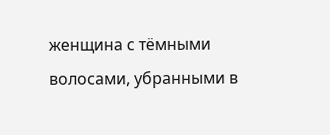женщина с тёмными волосами, убранными в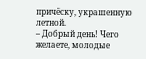причёску, украшенную летной.
– Добрый день! Чего желаете, молодые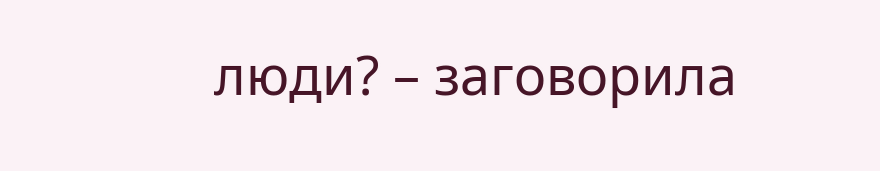люди? – заговорила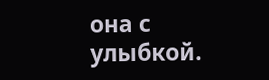она с улыбкой.